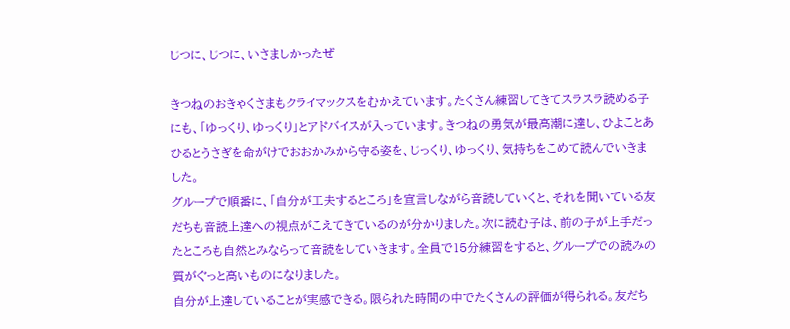じつに、じつに、いさましかったぜ

きつねのおきゃくさまもクライマックスをむかえています。たくさん練習してきてスラスラ読める子にも、「ゆっくり、ゆっくり」とアドバイスが入っています。きつねの勇気が最高潮に達し、ひよことあひるとうさぎを命がけでおおかみから守る姿を、じっくり、ゆっくり、気持ちをこめて読んでいきました。
グループで順番に、「自分が工夫するところ」を宣言しながら音読していくと、それを聞いている友だちも音読上達への視点がこえてきているのが分かりました。次に読む子は、前の子が上手だったところも自然とみならって音読をしていきます。全員で15分練習をすると、グループでの読みの質がぐっと高いものになりました。
自分が上達していることが実感できる。限られた時間の中でたくさんの評価が得られる。友だち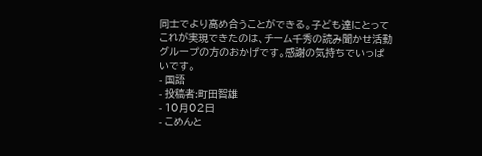同士でより高め合うことができる。子ども達にとってこれが実現できたのは、チーム千秀の読み聞かせ活動グループの方のおかげです。感謝の気持ちでいっぱいです。
- 国語
- 投稿者:町田智雄
- 10月02日
- こめんと